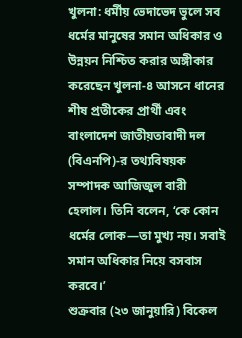খুলনা: ধর্মীয় ভেদাভেদ ভুলে সব ধর্মের মানুষের সমান অধিকার ও উন্নয়ন নিশ্চিত করার অঙ্গীকার করেছেন খুলনা-৪ আসনে ধানের শীষ প্রতীকের প্রার্থী এবং বাংলাদেশ জাতীয়তাবাদী দল (বিএনপি)-র তথ্যবিষয়ক সম্পাদক আজিজুল বারী হেলাল। তিনি বলেন, ‘কে কোন ধর্মের লোক—তা মুখ্য নয়। সবাই সমান অধিকার নিয়ে বসবাস করবে।’
শুক্রবার (২৩ জানুয়ারি) বিকেল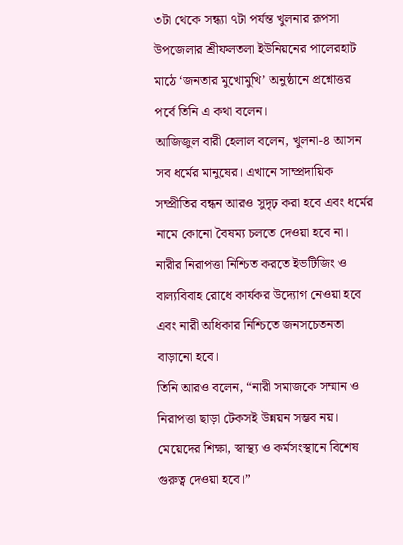৩টা থেকে সন্ধ্যা ৭টা পর্যন্ত খুলনার রূপসা উপজেলার শ্রীফলতলা ইউনিয়নের পালেরহাট মাঠে ‘জনতার মুখোমুখি’ অনুষ্ঠানে প্রশ্নোত্তর পর্বে তিনি এ কথা বলেন।
আজিজুল বারী হেলাল বলেন, খুলনা-৪ আসন সব ধর্মের মানুষের। এখানে সাম্প্রদায়িক সম্প্রীতির বন্ধন আরও সুদৃঢ় করা হবে এবং ধর্মের নামে কোনো বৈষম্য চলতে দেওয়া হবে না। নারীর নিরাপত্তা নিশ্চিত করতে ইভটিজিং ও বাল্যবিবাহ রোধে কার্যকর উদ্যোগ নেওয়া হবে এবং নারী অধিকার নিশ্চিতে জনসচেতনতা বাড়ানো হবে।
তিনি আরও বলেন, “নারী সমাজকে সম্মান ও নিরাপত্তা ছাড়া টেকসই উন্নয়ন সম্ভব নয়। মেয়েদের শিক্ষা, স্বাস্থ্য ও কর্মসংস্থানে বিশেষ গুরুত্ব দেওয়া হবে।”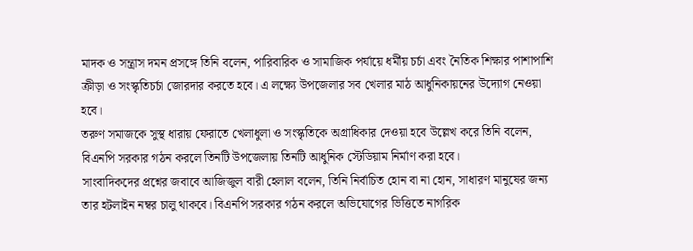মাদক ও সন্ত্রাস দমন প্রসঙ্গে তিনি বলেন, পারিবারিক ও সামাজিক পর্যায়ে ধর্মীয় চর্চা এবং নৈতিক শিক্ষার পাশাপাশি ক্রীড়া ও সংস্কৃতিচর্চা জোরদার করতে হবে। এ লক্ষ্যে উপজেলার সব খেলার মাঠ আধুনিকায়নের উদ্যোগ নেওয়া হবে।
তরুণ সমাজকে সুস্থ ধারায় ফেরাতে খেলাধুলা ও সংস্কৃতিকে অগ্রাধিকার দেওয়া হবে উল্লেখ করে তিনি বলেন, বিএনপি সরকার গঠন করলে তিনটি উপজেলায় তিনটি আধুনিক স্টেডিয়াম নির্মাণ করা হবে।
সাংবাদিকদের প্রশ্নের জবাবে আজিজুল বারী হেলাল বলেন, তিনি নির্বাচিত হোন বা না হোন, সাধারণ মানুষের জন্য তার হটলাইন নম্বর চালু থাকবে। বিএনপি সরকার গঠন করলে অভিযোগের ভিত্তিতে নাগরিক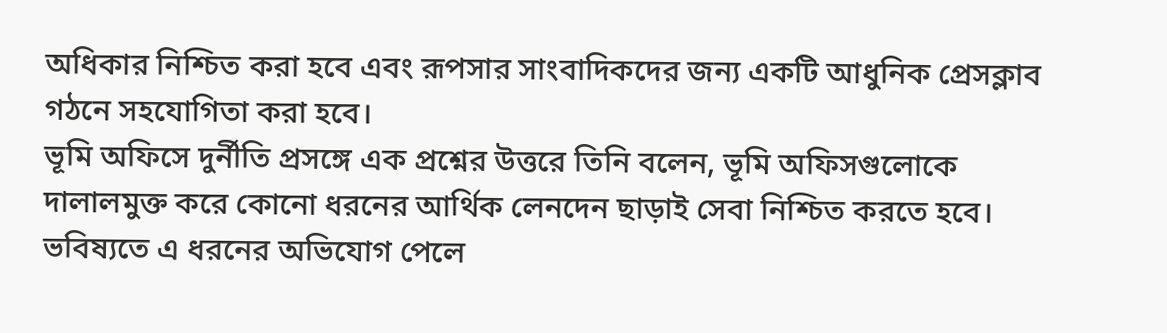অধিকার নিশ্চিত করা হবে এবং রূপসার সাংবাদিকদের জন্য একটি আধুনিক প্রেসক্লাব গঠনে সহযোগিতা করা হবে।
ভূমি অফিসে দুর্নীতি প্রসঙ্গে এক প্রশ্নের উত্তরে তিনি বলেন, ভূমি অফিসগুলোকে দালালমুক্ত করে কোনো ধরনের আর্থিক লেনদেন ছাড়াই সেবা নিশ্চিত করতে হবে। ভবিষ্যতে এ ধরনের অভিযোগ পেলে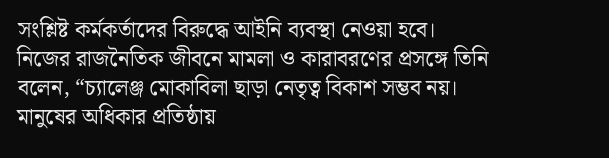সংশ্লিষ্ট কর্মকর্তাদের বিরুদ্ধে আইনি ব্যবস্থা নেওয়া হবে।
নিজের রাজনৈতিক জীবনে মামলা ও কারাবরণের প্রসঙ্গে তিনি বলেন, “চ্যালেঞ্জ মোকাবিলা ছাড়া নেতৃত্ব বিকাশ সম্ভব নয়। মানুষের অধিকার প্রতিষ্ঠায়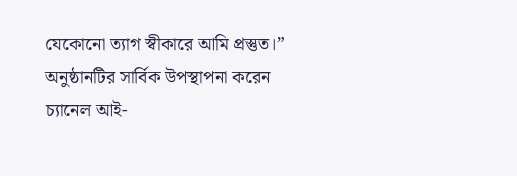যেকোনো ত্যাগ স্বীকারে আমি প্রস্তুত।”
অনুষ্ঠানটির সার্বিক উপস্থাপনা করেন চ্যানেল আই-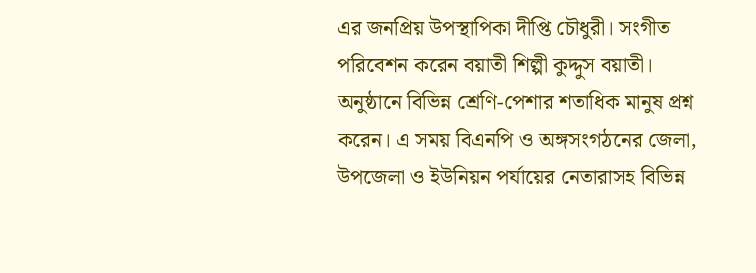এর জনপ্রিয় উপস্থাপিকা দীপ্তি চৌধুরী। সংগীত পরিবেশন করেন বয়াতী শিল্পী কুদ্দুস বয়াতী।
অনুষ্ঠানে বিভিন্ন শ্রেণি-পেশার শতাধিক মানুষ প্রশ্ন করেন। এ সময় বিএনপি ও অঙ্গসংগঠনের জেলা, উপজেলা ও ইউনিয়ন পর্যায়ের নেতারাসহ বিভিন্ন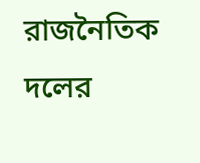রাজনৈতিক দলের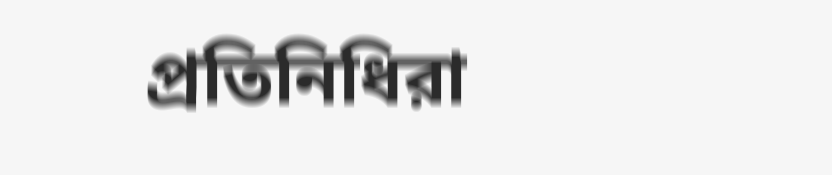প্রতিনিধিরা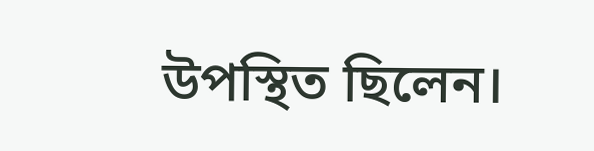উপস্থিত ছিলেন।